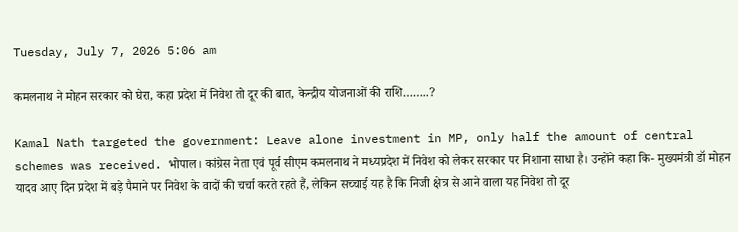Tuesday, July 7, 2026 5:06 am

कमलनाथ ने मोहन सरकार को घेरा, कहा प्रदेश में निवेश तो दूर की बात, केन्द्रीय योजनाओं की राशि……..?

Kamal Nath targeted the government: Leave alone investment in MP, only half the amount of central schemes was received. भोपाल। कांग्रेस नेता एवं पूर्व सीएम कमलनाथ ने मध्यप्रदेश में निवेश को लेकर सरकार पर निशाना साधा है। उन्होंने कहा कि- मुख्यमंत्री डॉ मोहन यादव आए दिन प्रदेश में बड़े पैमाने पर निवेश के वादों की चर्चा करते रहते हैं, लेकिन सच्चाई यह है कि निजी क्षेत्र से आने वाला यह निवेश तो दूर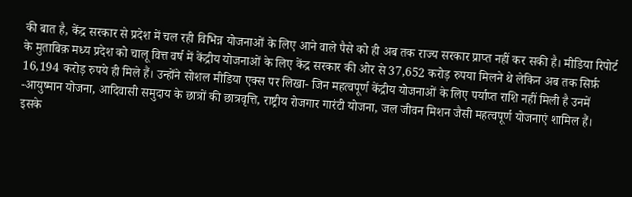की बात है, केंद्र सरकार से प्रदेश में चल रही विभिन्न योजनाओं के लिए आने वाले पैसे को ही अब तक राज्य सरकार प्राप्त नहीं कर सकी है। मीडिया रिपोर्ट के मुताबिक़ मध्य प्रदेश को चालू वित्त वर्ष में केंद्रीय योजनाओं के लिए केंद्र सरकार की ओर से 37,652 करोड़ रुपया मिलने थे लेकिन अब तक सिर्फ़ 16,194 करोड़ रुपये ही मिले हैं। उन्होंने सोशल मीडिया एक्स पर लिखा- जिन महत्वपूर्ण केंद्रीय योजनाओं के लिए पर्याप्त राशि नहीं मिली है उनमें -आयुष्मान योजना, आदिवासी समुदाय के छात्रों की छात्रवृत्ति, राष्ट्रीय रोजगार गारंटी योजना, जल जीवन मिशन जैसी महत्वपूर्ण योजनाएं शामिल हैं। इसके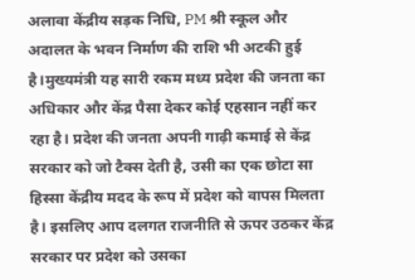अलावा केंद्रीय सड़क निधि, PM श्री स्कूल और अदालत के भवन निर्माण की राशि भी अटकी हुई है।मुख्यमंत्री यह सारी रकम मध्य प्रदेश की जनता का अधिकार और केंद्र पैसा देकर कोई एहसान नहीं कर रहा है। प्रदेश की जनता अपनी गाढ़ी कमाई से केंद्र सरकार को जो टैक्स देती है, उसी का एक छोटा सा हिस्सा केंद्रीय मदद के रूप में प्रदेश को वापस मिलता है। इसलिए आप दलगत राजनीति से ऊपर उठकर केंद्र सरकार पर प्रदेश को उसका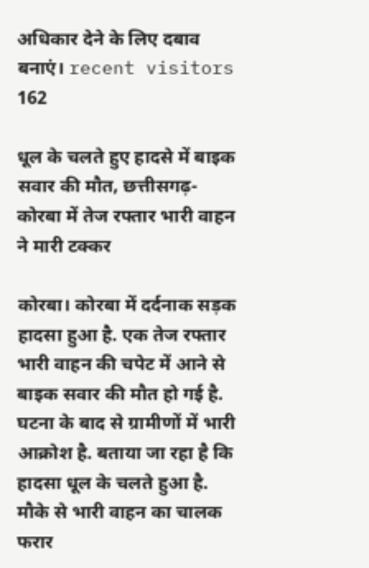अधिकार देने के लिए दबाव बनाएं। recent visitors 162

धूल के चलते हुए हादसे में बाइक सवार की मौत, छत्तीसगढ़-कोरबा में तेज रफ्तार भारी वाहन ने मारी टक्कर

कोरबा। कोरबा में दर्दनाक सड़क हादसा हुआ है. एक तेज रफ्तार भारी वाहन की चपेट में आने से बाइक सवार की मौत हो गई है. घटना के बाद से ग्रामीणों में भारी आक्रोश है. बताया जा रहा है कि हादसा धूल के चलते हुआ है. मौके से भारी वाहन का चालक फरार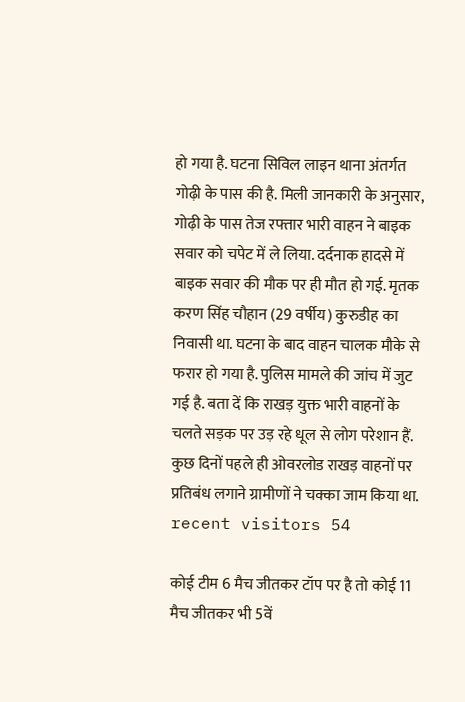हो गया है. घटना सिविल लाइन थाना अंतर्गत गोढ़ी के पास की है. मिली जानकारी के अनुसार, गोढ़ी के पास तेज रफ्तार भारी वाहन ने बाइक सवार को चपेट में ले लिया. दर्दनाक हादसे में बाइक सवार की मौक पर ही मौत हो गई. मृतक करण सिंह चौहान (29 वर्षीय) कुरुडीह का निवासी था. घटना के बाद वाहन चालक मौके से फरार हो गया है. पुलिस मामले की जांच में जुट गई है. बता दें कि राखड़ युक्त भारी वाहनों के चलते सड़क पर उड़ रहे धूल से लोग परेशान हैं. कुछ दिनों पहले ही ओवरलोड राखड़ वाहनों पर प्रतिबंध लगाने ग्रामीणों ने चक्का जाम किया था. recent visitors 54

कोई टीम 6 मैच जीतकर टॉप पर है तो कोई 11 मैच जीतकर भी 5वें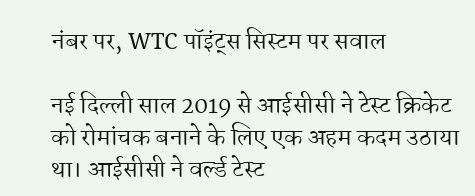नंबर पर, WTC पॉइंट्स सिस्टम पर सवाल

नई दिल्ली साल 2019 से आईसीसी ने टेस्ट क्रिकेट को रोमांचक बनाने के लिए एक अहम कदम उठाया था। आईसीसी ने वर्ल्ड टेस्ट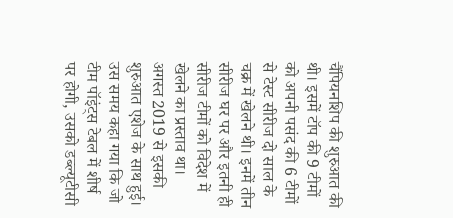चैंपियनशिप की शुरुआत की थी। इसमें टॉप की 9 टीमों को अपनी पसंद की 6 टीमों से टेस्ट सीरीज दो साल के चक्र में खेलने थी। इनमें तीन सीरीज घर पर और इतनी ही सीरीज टीमों को विदेश में खेलने का प्रस्ताव था। अगस्त 2019 से इसकी शुरुआत एशेज के साथ हुई। उस समय कहा गया कि जो टीम पॉइंट्स टेबल में शीर्ष पर होगी, उसको डब्ल्यूटीसी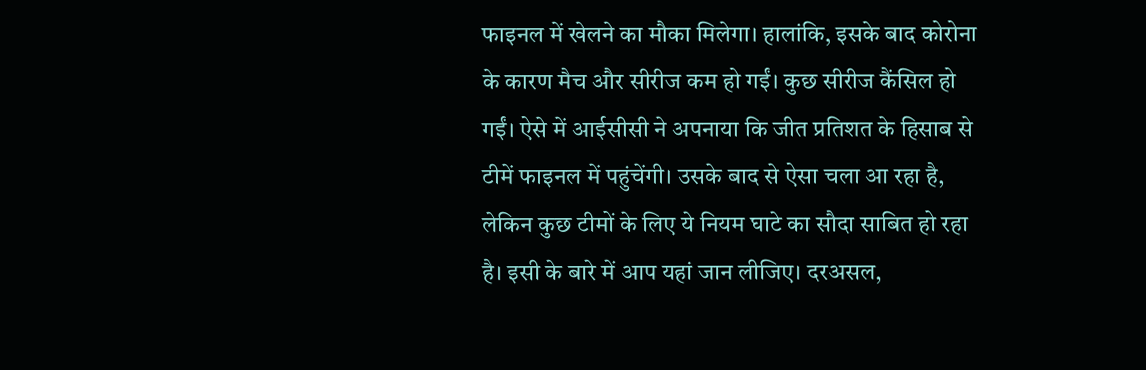फाइनल में खेलने का मौका मिलेगा। हालांकि, इसके बाद कोरोना के कारण मैच और सीरीज कम हो गईं। कुछ सीरीज कैंसिल हो गईं। ऐसे में आईसीसी ने अपनाया कि जीत प्रतिशत के हिसाब से टीमें फाइनल में पहुंचेंगी। उसके बाद से ऐसा चला आ रहा है, लेकिन कुछ टीमों के लिए ये नियम घाटे का सौदा साबित हो रहा है। इसी के बारे में आप यहां जान लीजिए। दरअसल,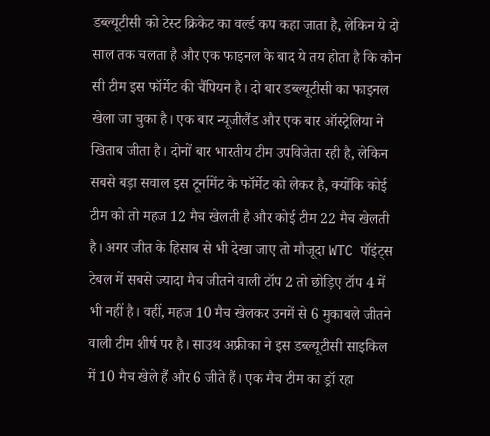डब्ल्यूटीसी को टेस्ट क्रिकेट का वर्ल्ड कप कहा जाता है, लेकिन ये दो साल तक चलता है और एक फाइनल के बाद ये तय होता है कि कौन सी टीम इस फॉर्मेट की चैंपियन है। दो बार डब्ल्यूटीसी का फाइनल खेला जा चुका है। एक बार न्यूजीलैंड और एक बार ऑस्ट्रेलिया ने खिताब जीता है। दोनों बार भारतीय टीम उपविजेता रही है, लेकिन सबसे बड़ा सवाल इस टूर्नामेंट के फॉर्मेट को लेकर है, क्योंकि कोई टीम को तो महज 12 मैच खेलती है और कोई टीम 22 मैच खेलती है। अगर जीत के हिसाब से भी देखा जाए तो मौजूदा WTC पॉइंट्स टेबल में सबसे ज्यादा मैच जीतने वाली टॉप 2 तो छोड़िए टॉप 4 में भी नहीं है। वहीं, महज 10 मैच खेलकर उनमें से 6 मुकाबले जीतने वाली टीम शीर्ष पर है। साउथ अफ्रीका ने इस डब्ल्यूटीसी साइकिल में 10 मैच खेले हैं और 6 जीते हैं। एक मैच टीम का ड्रॉ रहा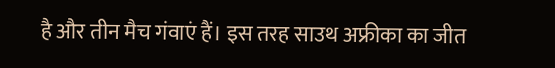है और तीन मैच गंवाएं हैं। इस तरह साउथ अफ्रीका का जीत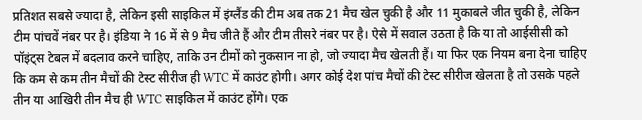प्रतिशत सबसे ज्यादा है, लेकिन इसी साइकिल में इंग्लैंड की टीम अब तक 21 मैच खेल चुकी है और 11 मुकाबले जीत चुकी है, लेकिन टीम पांचवें नंबर पर है। इंडिया ने 16 में से 9 मैच जीते हैं और टीम तीसरे नंबर पर है। ऐसे में सवाल उठता है कि या तो आईसीसी को पॉइंट्स टेबल में बदलाव करने चाहिए, ताकि उन टीमों को नुकसान ना हो, जो ज्यादा मैच खेलती हैं। या फिर एक नियम बना देना चाहिए कि कम से कम तीन मैचों की टेस्ट सीरीज ही WTC में काउंट होगी। अगर कोई देश पांच मैचों की टेस्ट सीरीज खेलता है तो उसके पहले तीन या आखिरी तीन मैच ही WTC साइकिल में काउंट होंगे। एक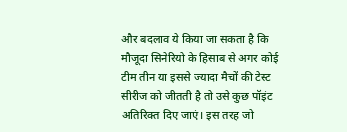और बदलाव ये किया जा सकता है कि मौजूदा सिनेरियो के हिसाब से अगर कोई टीम तीन या इससे ज्यादा मैचों की टेस्ट सीरीज को जीतती है तो उसे कुछ पॉइंट अतिरिक्त दिए जाएं। इस तरह जो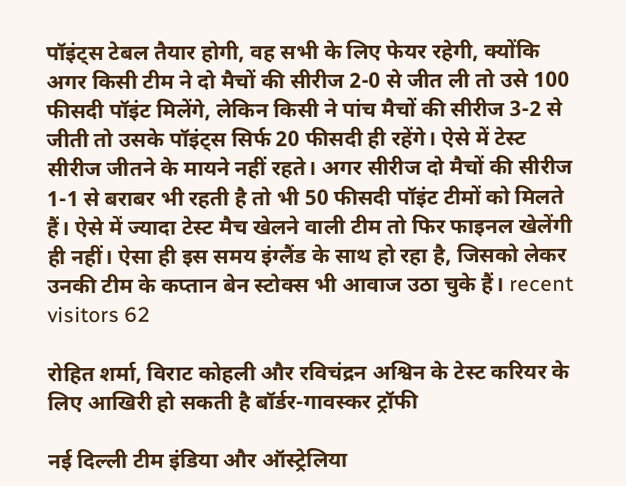पॉइंट्स टेबल तैयार होगी, वह सभी के लिए फेयर रहेगी, क्योंकि अगर किसी टीम ने दो मैचों की सीरीज 2-0 से जीत ली तो उसे 100 फीसदी पॉइंट मिलेंगे, लेकिन किसी ने पांच मैचों की सीरीज 3-2 से जीती तो उसके पॉइंट्स सिर्फ 20 फीसदी ही रहेंगे। ऐसे में टेस्ट सीरीज जीतने के मायने नहीं रहते। अगर सीरीज दो मैचों की सीरीज 1-1 से बराबर भी रहती है तो भी 50 फीसदी पॉइंट टीमों को मिलते हैं। ऐसे में ज्यादा टेस्ट मैच खेलने वाली टीम तो फिर फाइनल खेलेंगी ही नहीं। ऐसा ही इस समय इंग्लैंड के साथ हो रहा है, जिसको लेकर उनकी टीम के कप्तान बेन स्टोक्स भी आवाज उठा चुके हैं। recent visitors 62

रोहित शर्मा, विराट कोहली और रविचंद्रन अश्विन के टेस्ट करियर के लिए आखिरी हो सकती है बॉर्डर-गावस्कर ट्रॉफी

नई दिल्ली टीम इंडिया और ऑस्ट्रेलिया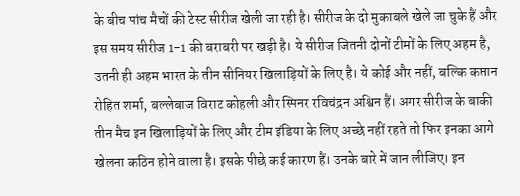के बीच पांच मैचों की टेस्ट सीरीज खेली जा रही है। सीरीज के दो मुकाबले खेले जा चुके हैं और इस समय सीरीज 1-1 की बराबरी पर खड़ी है। ये सीरीज जितनी दोनों टीमों के लिए अहम है, उतनी ही अहम भारत के तीन सीनियर खिलाड़ियों के लिए है। ये कोई और नहीं, बल्कि कप्तान रोहित शर्मा, बल्लेबाज विराट कोहली और स्पिनर रविचंद्रन अश्विन हैं। अगर सीरीज के बाकी तीन मैच इन खिलाड़ियों के लिए और टीम इंडिया के लिए अच्छे नहीं रहते तो फिर इनका आगे खेलना कठिन होने वाला है। इसके पीछे कई कारण हैं। उनके बारे में जान लीजिए। इन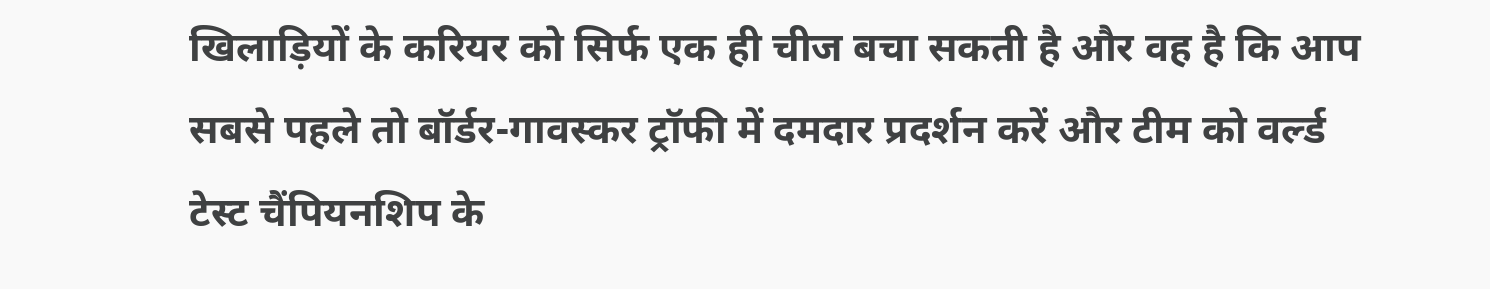खिलाड़ियों के करियर को सिर्फ एक ही चीज बचा सकती है और वह है कि आप सबसे पहले तो बॉर्डर-गावस्कर ट्रॉफी में दमदार प्रदर्शन करें और टीम को वर्ल्ड टेस्ट चैंपियनशिप के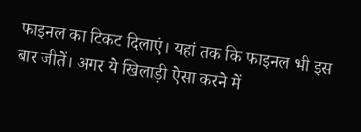फाइनल का टिकट दिलाएं। यहां तक कि फाइनल भी इस बार जीतें। अगर ये खिलाड़ी ऐसा करने में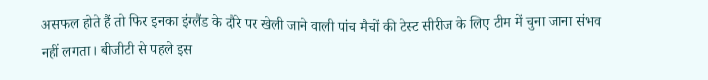असफल होते हैं तो फिर इनका इंग्लैंड के दौरे पर खेली जाने वाली पांच मैचों की टेस्ट सीरीज के लिए टीम में चुना जाना संभव नहीं लगता। बीजीटी से पहले इस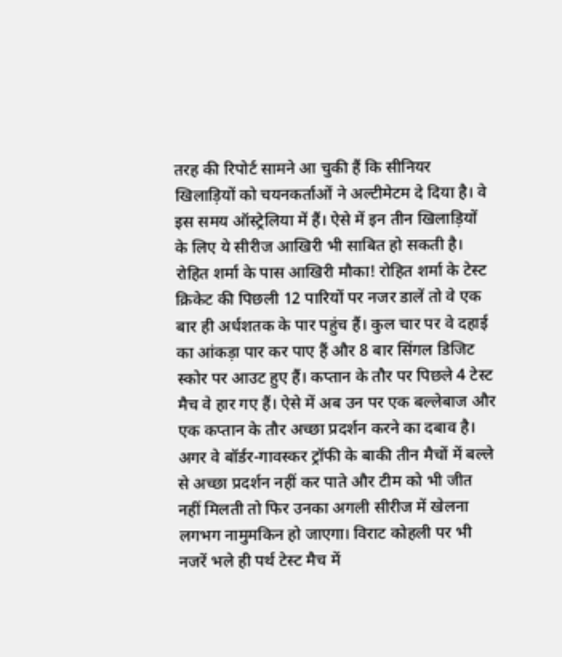तरह की रिपोर्ट सामने आ चुकी हैं कि सीनियर खिलाड़ियों को चयनकर्ताओं ने अल्टीमेटम दे दिया है। वे इस समय ऑस्ट्रेलिया में हैं। ऐसे में इन तीन खिलाड़ियों के लिए ये सीरीज आखिरी भी साबित हो सकती है। रोहित शर्मा के पास आखिरी मौका! रोहित शर्मा के टेस्ट क्रिकेट की पिछली 12 पारियों पर नजर डालें तो वे एक बार ही अर्धशतक के पार पहुंच हैं। कुल चार पर वे दहाई का आंकड़ा पार कर पाए हैं और 8 बार सिंगल डिजिट स्कोर पर आउट हुए हैं। कप्तान के तौर पर पिछले 4 टेस्ट मैच वे हार गए हैं। ऐसे में अब उन पर एक बल्लेबाज और एक कप्तान के तौर अच्छा प्रदर्शन करने का दबाव है। अगर वे बॉर्डर-गावस्कर ट्रॉफी के बाकी तीन मैचों में बल्ले से अच्छा प्रदर्शन नहीं कर पाते और टीम को भी जीत नहीं मिलती तो फिर उनका अगली सीरीज में खेलना लगभग नामुमकिन हो जाएगा। विराट कोहली पर भी नजरें भले ही पर्थ टेस्ट मैच में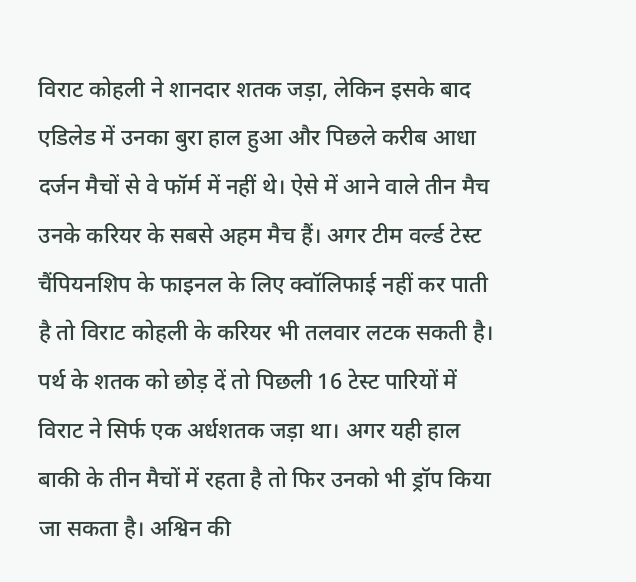विराट कोहली ने शानदार शतक जड़ा, लेकिन इसके बाद एडिलेड में उनका बुरा हाल हुआ और पिछले करीब आधा दर्जन मैचों से वे फॉर्म में नहीं थे। ऐसे में आने वाले तीन मैच उनके करियर के सबसे अहम मैच हैं। अगर टीम वर्ल्ड टेस्ट चैंपियनशिप के फाइनल के लिए क्वॉलिफाई नहीं कर पाती है तो विराट कोहली के करियर भी तलवार लटक सकती है। पर्थ के शतक को छोड़ दें तो पिछली 16 टेस्ट पारियों में विराट ने सिर्फ एक अर्धशतक जड़ा था। अगर यही हाल बाकी के तीन मैचों में रहता है तो फिर उनको भी ड्रॉप किया जा सकता है। अश्विन की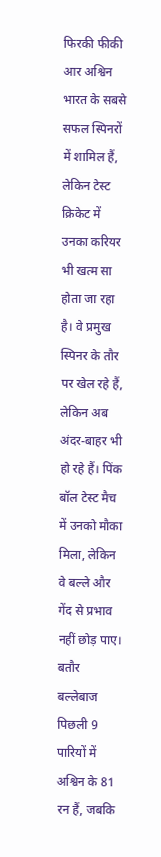फिरकी फीकी आर अश्विन भारत के सबसे सफल स्पिनरों में शामिल हैं, लेकिन टेस्ट क्रिकेट में उनका करियर भी खत्म सा होता जा रहा है। वे प्रमुख स्पिनर के तौर पर खेल रहे हैं, लेकिन अब अंदर-बाहर भी हो रहे हैं। पिंक बॉल टेस्ट मैच में उनको मौका मिला, लेकिन वे बल्ले और गेंद से प्रभाव नहीं छोड़ पाए। बतौर बल्लेबाज पिछली 9 पारियों में अश्विन के 81 रन हैं, जबकि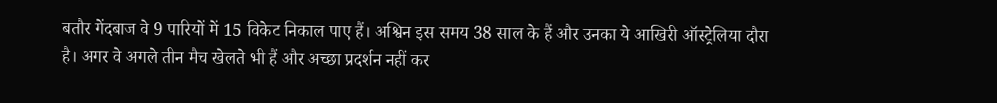बतौर गेंदबाज वे 9 पारियों में 15 विकेट निकाल पाए हैं। अश्विन इस समय 38 साल के हैं और उनका ये आखिरी ऑस्ट्रेलिया दौरा है। अगर वे अगले तीन मैच खेलते भी हैं और अच्छा प्रदर्शन नहीं कर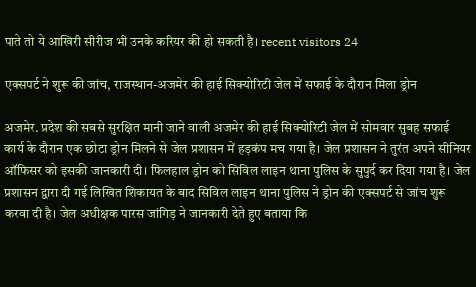पाते तो ये आखिरी सीरीज भी उनके करियर की हो सकती है। recent visitors 24

एक्सपर्ट ने शुरू की जांच, राजस्थान-अजमेर की हाई सिक्योरिटी जेल में सफाई के दौरान मिला ड्रोन

अजमेर. प्रदेश की सबसे सुरक्षित मानी जाने वाली अजमेर की हाई सिक्योरिटी जेल में सोमवार सुबह सफाई कार्य के दौरान एक छोटा ड्रोन मिलने से जेल प्रशासन में हड़कंप मच गया है। जेल प्रशासन ने तुरंत अपने सीनियर ऑफिसर को इसकी जानकारी दी। फिलहाल ड्रोन को सिविल लाइन थाना पुलिस के सुपुर्द कर दिया गया है। जेल प्रशासन द्वारा दी गई लिखित शिकायत के बाद सिविल लाइन थाना पुलिस ने ड्रोन की एक्सपर्ट से जांच शुरू करवा दी है। जेल अधीक्षक पारस जांगिड़ ने जानकारी देते हुए बताया कि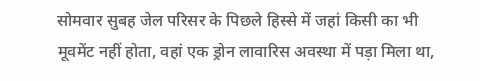सोमवार सुबह जेल परिसर के पिछले हिस्से में जहां किसी का भी मूवमेंट नहीं होता, वहां एक ड्रोन लावारिस अवस्था में पड़ा मिला था,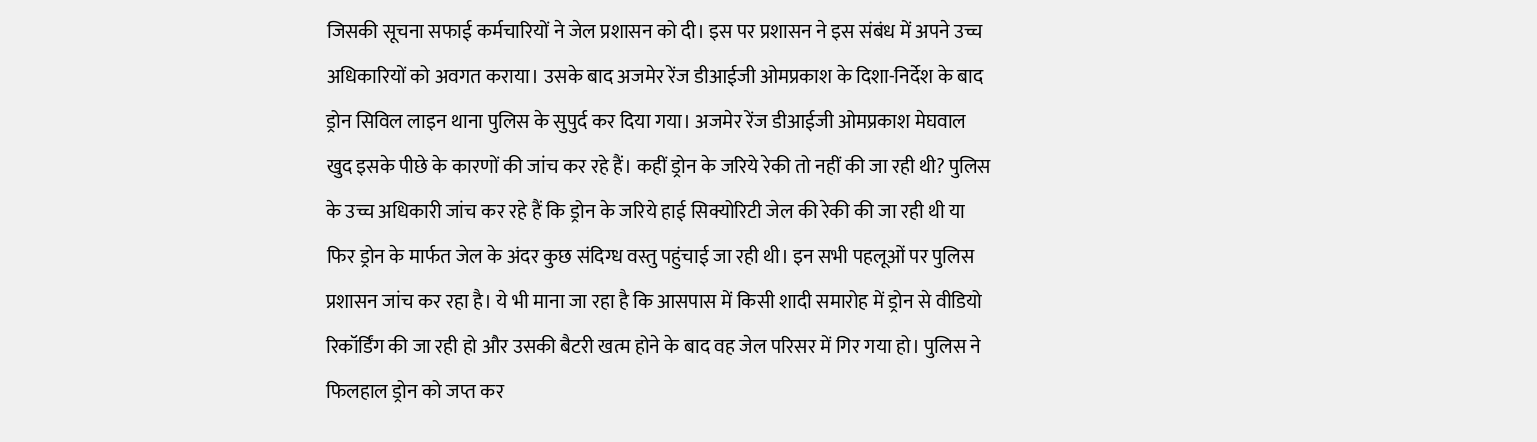जिसकी सूचना सफाई कर्मचारियों ने जेल प्रशासन को दी। इस पर प्रशासन ने इस संबंध में अपने उच्च अधिकारियों को अवगत कराया। उसके बाद अजमेर रेंज डीआईजी ओमप्रकाश के दिशा-निर्देश के बाद ड्रोन सिविल लाइन थाना पुलिस के सुपुर्द कर दिया गया। अजमेर रेंज डीआईजी ओमप्रकाश मेघवाल खुद इसके पीछे के कारणों की जांच कर रहे हैं। कहीं ड्रोन के जरिये रेकी तो नहीं की जा रही थी? पुलिस के उच्च अधिकारी जांच कर रहे हैं कि ड्रोन के जरिये हाई सिक्योरिटी जेल की रेकी की जा रही थी या फिर ड्रोन के मार्फत जेल के अंदर कुछ संदिग्ध वस्तु पहुंचाई जा रही थी। इन सभी पहलूओं पर पुलिस प्रशासन जांच कर रहा है। ये भी माना जा रहा है कि आसपास में किसी शादी समारोह में ड्रोन से वीडियो रिकॉर्डिंग की जा रही हो और उसकी बैटरी खत्म होने के बाद वह जेल परिसर में गिर गया हो। पुलिस ने फिलहाल ड्रोन को जप्त कर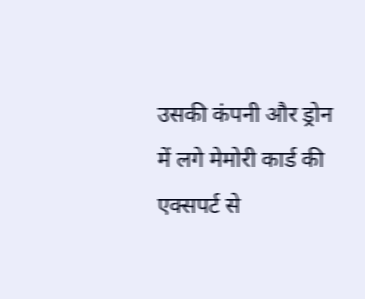उसकी कंपनी और ड्रोन में लगे मेमोरी कार्ड की एक्सपर्ट से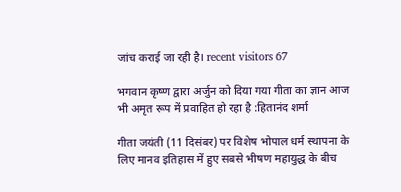जांच कराई जा रही है। recent visitors 67

भगवान कृष्ण द्वारा अर्जुन को दिया गया गीता का ज्ञान आज भी अमृत रूप में प्रवाहित हो रहा है :हितानंद शर्मा

गीता जयंती (11 दिसंबर) पर विशेष भोपाल धर्म स्थापना के लिए मानव इतिहास में हुए सबसे भीषण महायुद्ध के बीच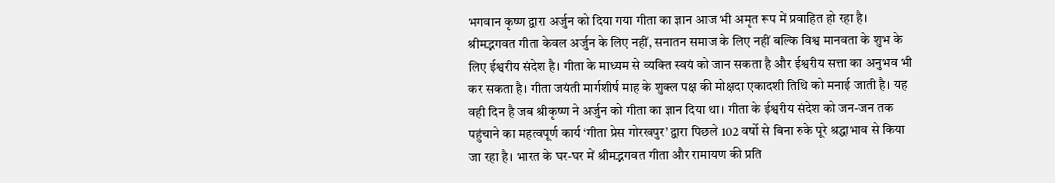भगवान कृष्ण द्वारा अर्जुन को दिया गया गीता का ज्ञान आज भी अमृत रूप में प्रवाहित हो रहा है। श्रीमद्भगवत गीता केवल अर्जुन के लिए नहीं, सनातन समाज के लिए नहीं बल्कि विश्व मानवता के शुभ के लिए ईश्वरीय संदेश है। गीता के माध्यम से व्‍यक्‍त‍ि स्‍वयं को जान सकता है और ईश्वरीय सत्ता का अनुभव भी कर सकता है। गीता जयंती मार्गशीर्ष माह के शुक्ल पक्ष की मोक्षदा एकादशी तिथि को मनाई जाती है। यह वही दिन है जब श्रीकृष्ण ने अर्जुन को गीता का ज्ञान दिया था। गीता के ईश्वरीय संदेश को जन-जन तक पहुंचाने का महत्वपूर्ण कार्य ‘गीता प्रेस गोरखपुर’ द्वारा पिछले 102 वर्षो से बिना रुके पूरे श्रद्धाभाव से किया जा रहा है। भारत के घर-घर में श्रीमद्भगवत गीता और रामायण की प्रति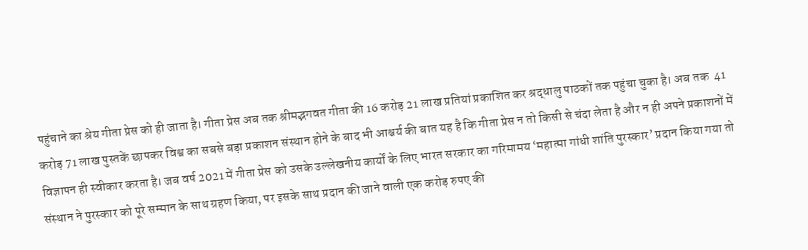पहुंचाने का श्रेय गीता प्रेस को ही जाता है। गीता प्रेस अब तक श्रीमद्भगवत गीता की 16 करोड़ 21 लाख प्रतियां प्रकाशित कर श्रद्धालु पाठकों तक पहुंचा चुका है। अब तक  41 करोड़ 71 लाख पुस्तकें छापकर विश्व का सबसे बड़ा प्रकाशन संस्थान होने के बाद भी आश्चर्य की बात यह है कि गीता प्रेस न तो किसी से चंदा लेता है और न ही अपने प्रकाशनों में विज्ञापन ही स्वीकार करता है। जब वर्ष 2021 में गीता प्रेस को उसके उल्लेखनीय कार्यों के लिए भारत सरकार का गरिमामय ‘महात्मा गांधी शांति पुरस्कार’ प्रदान किया गया तो संस्थान ने पुरस्कार को पूरे सम्मान के साथ ग्रहण किया, पर इसके साथ प्रदान की जाने वाली एक करोड़ रुपए की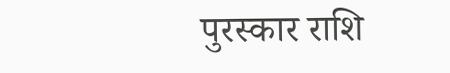पुरस्कार राशि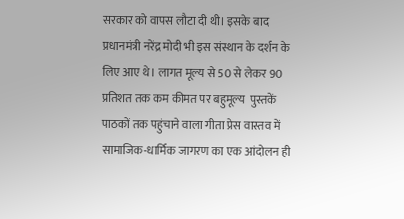सरकार को वापस लौटा दी थी। इसके बाद प्रधानमंत्री नरेंद्र मोदी भी इस संस्थान के दर्शन के लिए आए थे। लागत मूल्य से 50 से लेकर 90 प्रतिशत तक कम कीमत पर बहुमूल्य  पुस्तकें पाठकों तक पहुंचाने वाला गीता प्रेस वास्तव में सामाजिक-धार्मिक जागरण का एक आंदोलन ही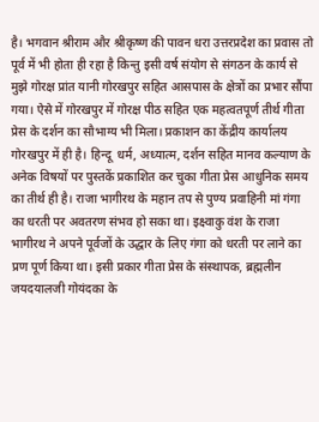है। भगवान श्रीराम और श्रीकृष्ण की पावन धरा उत्तरप्रदेश का प्रवास तो पूर्व में भी होता ही रहा है किन्तु इसी वर्ष संयोग से संगठन के कार्य से मुझे गोरक्ष प्रांत यानी गोरखपुर सहित आसपास के क्षेत्रों का प्रभार सौंपा गया। ऐसे में गोरखपुर में गोरक्ष पीठ सहित एक महत्वतपूर्ण तीर्थ गीता प्रेस के दर्शन का सौभाग्य भी मिला। प्रकाशन का केंद्रीय कार्यालय गोरखपुर में ही है। हिन्दू  धर्म, अध्यात्म, दर्शन सहित मानव कल्याण के अनेक विषयों पर पुस्तकें प्रकाशित कर चुका गीता प्रेस आधुनिक समय का तीर्थ ही है। राजा भागीरथ के महान तप से पुण्य प्रवाहिनी मां गंगा का धरती पर अवतरण संभव हो सका था। इक्ष्वाकु वंश के राजा भागीरथ ने अपने पूर्वजों के उद्धार के लिए गंगा को धरती पर लाने का प्रण पूर्ण किया था। इसी प्रकार गीता प्रेस के संस्थापक, ब्रह्मलीन जयदयालजी गोयंदका के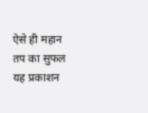ऐसे ही महान तप का सुफल यह प्रकाशन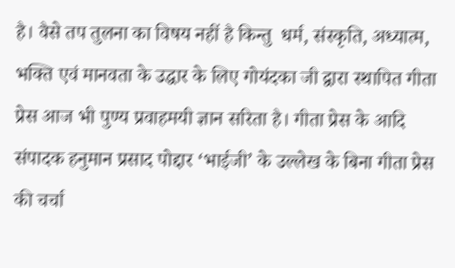है। वैसे तप तुलना का विषय नहीं है किन्तु  धर्म, संस्कृति, अध्यात्म, भक्ति एवं मानवता के उद्धार के लिए गोयंदका जी द्वारा स्थापित गीता प्रेस आज भी पुण्य प्रवाहमयी ज्ञान सरिता है। गीता प्रेस के आदि संपादक हनुमान प्रसाद पोद्दार ‘भाईजी’ के उल्लेख के बिना गीता प्रेस की चर्चा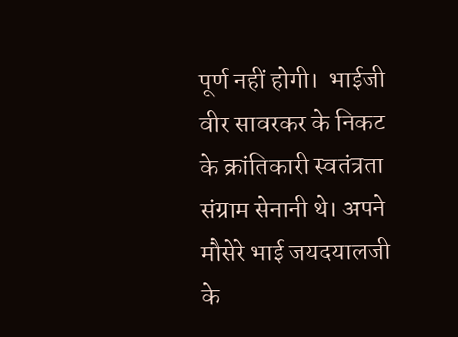पूर्ण नहीं होगी।  भाईजी वीर सावरकर के निकट के क्रांतिकारी स्वतंत्रता संग्राम सेनानी थे। अपने मौसेरे भाई जयदयालजी के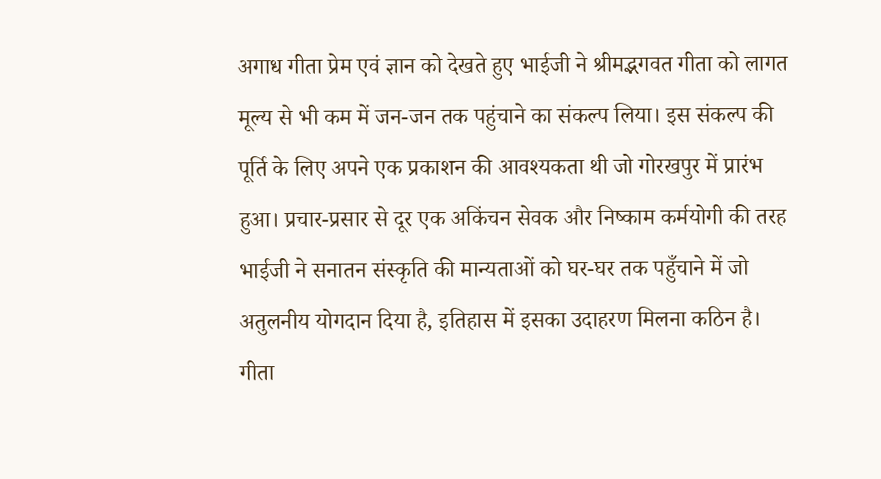अगाध गीता प्रेम एवं ज्ञान को देखते हुए भाईजी ने श्रीमद्भगवत गीता को लागत मूल्य से भी कम में जन-जन तक पहुंचाने का संकल्प लिया। इस संकल्प की पूर्ति के लिए अपने एक प्रकाशन की आवश्यकता थी जो गोरखपुर में प्रारंभ हुआ। प्रचार-प्रसार से दूर एक अकिंचन सेवक और निष्काम कर्मयोगी की तरह भाईजी ने सनातन संस्कृति की मान्यताओं को घर-घर तक पहुँचाने में जो अतुलनीय योगदान दिया है, इतिहास में इसका उदाहरण मिलना कठिन है।   गीता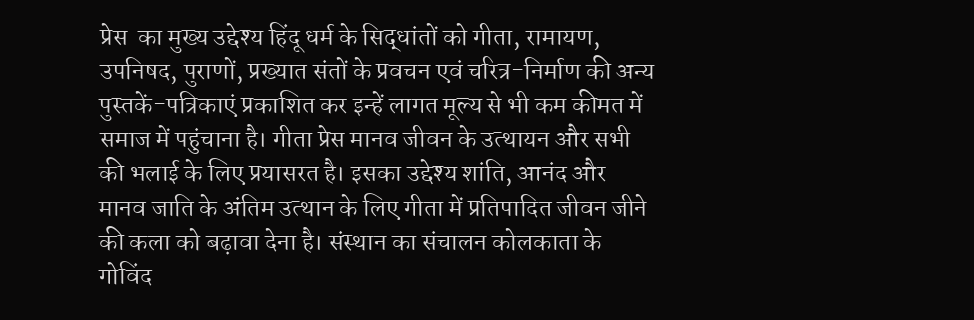प्रेस  का मुख्य उद्देश्य हिंदू धर्म के सिद्धांतों को गीता, रामायण, उपनिषद, पुराणों, प्रख्यात संतों के प्रवचन एवं चरित्र-निर्माण की अन्य पुस्तकें-पत्रिकाएं प्रकाशित कर इन्हें लागत मूल्य से भी कम कीमत में समाज में पहुंचाना है। गीता प्रेस मानव जीवन के उत्थायन और सभी की भलाई के लिए प्रयासरत है। इसका उद्देश्य शांति, आनंद और  मानव जाति के अंतिम उत्थान के लिए गीता में प्रतिपादित जीवन जीने की कला को बढ़ावा देना है। संस्थान का संचालन कोलकाता के गोविंद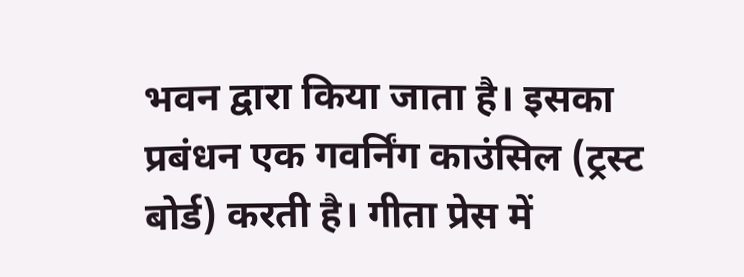भवन द्वारा किया जाता है। इसका प्रबंधन एक गवर्निंग काउंसिल (ट्रस्ट बोर्ड) करती है। गीता प्रेस में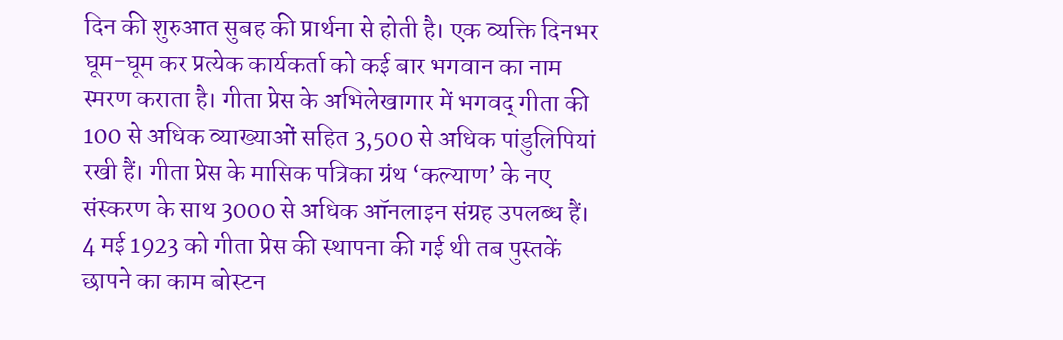दिन की शुरुआत सुबह की प्रार्थना से होती है। एक व्यक्ति दिनभर घूम-घूम कर प्रत्येक कार्यकर्ता को कई बार भगवान का नाम स्‍मरण कराता है। गीता प्रेस के अभिलेखागार में भगवद् गीता की 100 से अधिक व्याख्याओं सहित 3,500 से अधिक पांडुलिपियां रखी हैं। गीता प्रेस के मासिक पत्रिका ग्रंथ ‘कल्याण’ के नए संस्करण के साथ 3000 से अधिक ऑनलाइन संग्रह उपलब्ध हैं। 4 मई 1923 को गीता प्रेस की स्थापना की गई थी तब पुस्तकें छापने का काम बोस्टन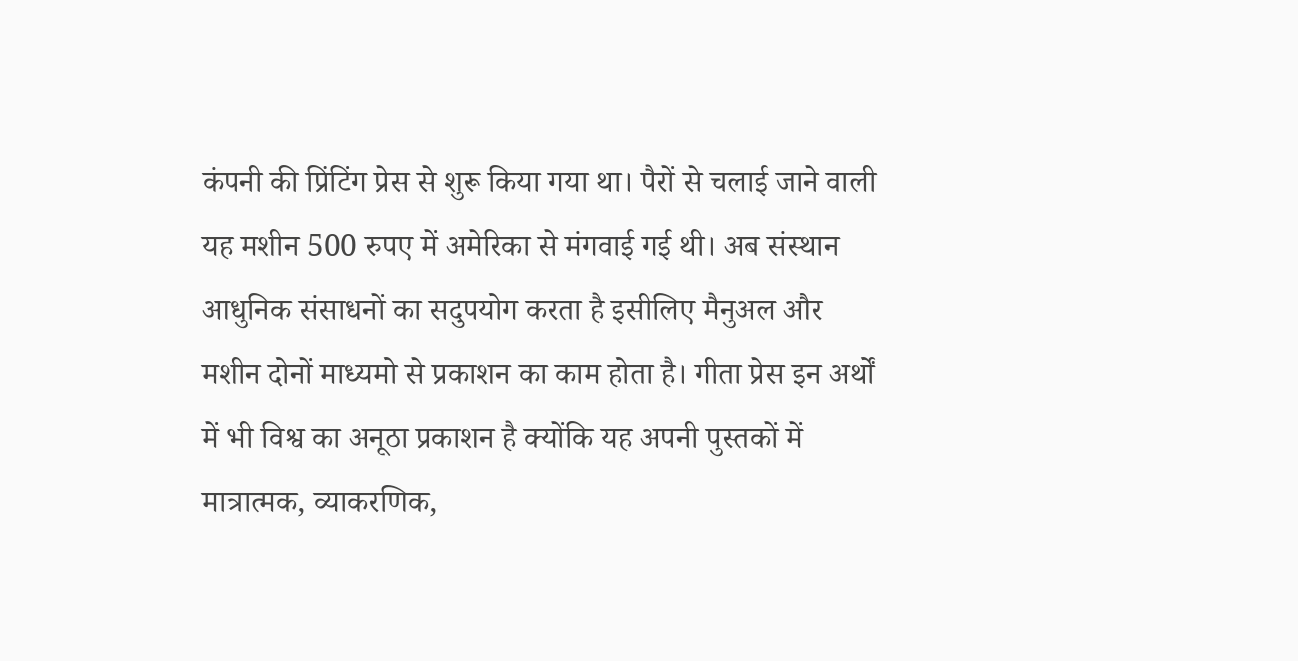कंपनी की प्रिंटिंग प्रेस से शुरू किया गया था। पैरों से चलाई जाने वाली यह मशीन 500 रुपए में अमेरिका से मंगवाई गई थी। अब संस्थान आधुनिक संसाधनों का सदुपयोग करता है इसीलिए मैनुअल और मशीन दोनों माध्यमो से प्रकाशन का काम होता है। गीता प्रेस इन अर्थों में भी विश्व का अनूठा प्रकाशन है क्योंकि यह अपनी पुस्तकों में मात्रात्मक, व्याकरणिक,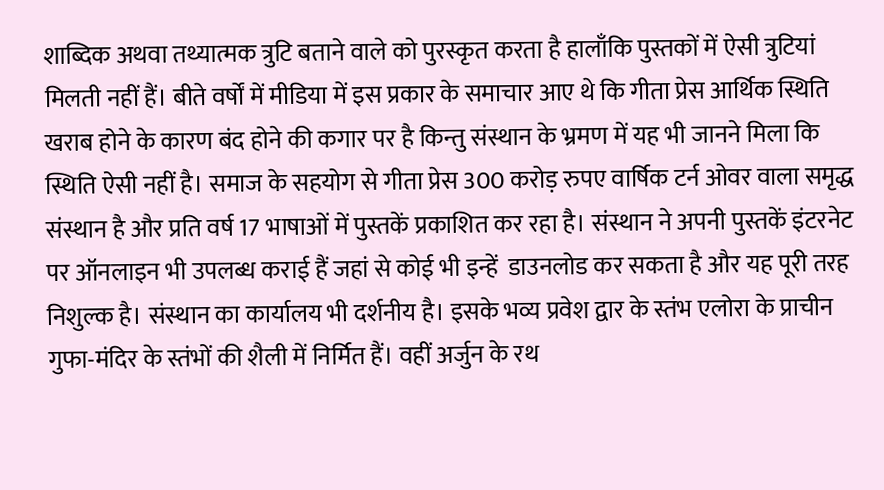शाब्दिक अथवा तथ्यात्मक त्रुटि बताने वाले को पुरस्कृत करता है हालाँकि पुस्तकों में ऐसी त्रुटियां मिलती नहीं हैं। बीते वर्षों में मीडिया में इस प्रकार के समाचार आए थे कि गीता प्रेस आर्थिक स्थिति खराब होने के कारण बंद होने की कगार पर है किन्तु संस्थान के भ्रमण में यह भी जानने मिला कि स्थिति ऐसी नहीं है। समाज के सहयोग से गीता प्रेस 300 करोड़ रुपए वार्षिक टर्न ओवर वाला समृद्ध संस्थान है और प्रति वर्ष 17 भाषाओं में पुस्तकें प्रकाशित कर रहा है। संस्थान ने अपनी पुस्तकें इंटरनेट पर ऑनलाइन भी उपलब्ध कराई हैं जहां से कोई भी इन्हें  डाउनलोड कर सकता है और यह पूरी तरह निशुल्क है। संस्थान का कार्यालय भी दर्शनीय है। इसके भव्य प्रवेश द्वार के स्तंभ एलोरा के प्राचीन गुफा-मंदिर के स्तंभों की शैली में निर्मित हैं। वहीं अर्जुन के रथ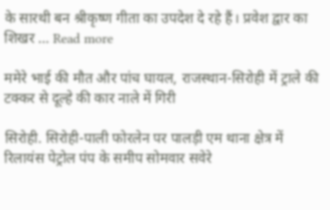के सारथी बन श्रीकृष्ण गीता का उपदेश दे रहे हैं। प्रवेश द्वार का शिखर … Read more

ममेरे भाई की मौत और पांच घायल, राजस्थान-सिरोही में ट्राले की टक्कर से दूल्हे की कार नाले में गिरी

सिरोही. सिरोही-पाली फोरलेन पर पालड़ी एम थाना क्षेत्र में रिलायंस पेट्रोल पंप के समीप सोमवार सवेरे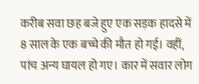करीब सवा छह बजे हुए एक सड़क हादसे में 8 साल के एक बच्चे की मौत हो गई। वहीं, पांच अन्य घायल हो गए। कार में सवार लोग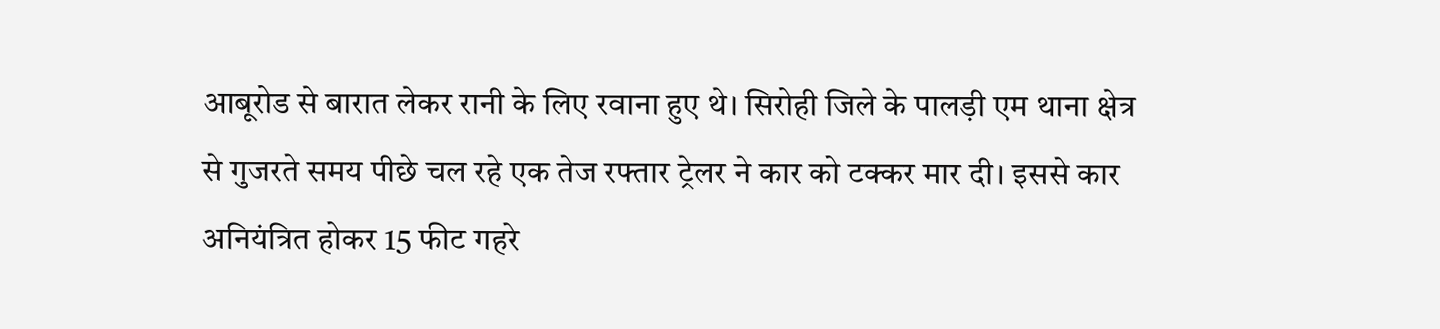आबूरोड से बारात लेकर रानी के लिए रवाना हुए थे। सिरोही जिले के पालड़ी एम थाना क्षेत्र से गुजरते समय पीछे चल रहे एक तेज रफ्तार ट्रेलर ने कार को टक्कर मार दी। इससे कार अनियंत्रित होकर 15 फीट गहरे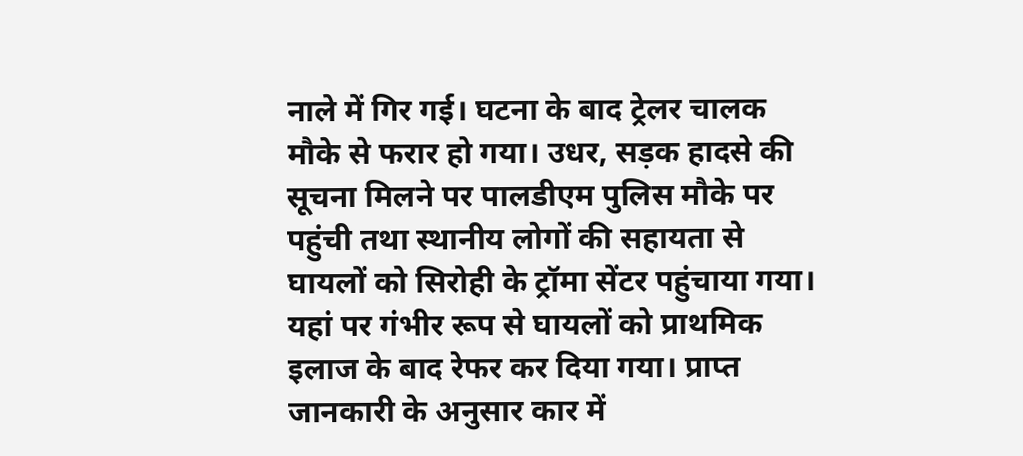नाले में गिर गई। घटना के बाद ट्रेलर चालक मौके से फरार हो गया। उधर, सड़क हादसे की सूचना मिलने पर पालडीएम पुलिस मौके पर पहुंची तथा स्थानीय लोगों की सहायता से घायलों को सिरोही के ट्रॉमा सेंटर पहुंचाया गया। यहां पर गंभीर रूप से घायलों को प्राथमिक इलाज के बाद रेफर कर दिया गया। प्राप्त जानकारी के अनुसार कार में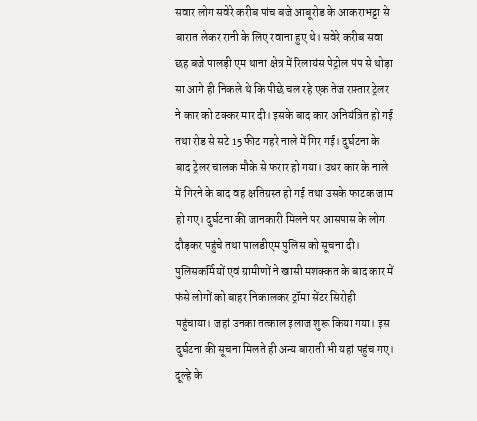सवार लोग सवेरे करीब पांच बजे आबूरोड के आकराभट्टा से बारात लेकर रानी के लिए रवाना हुए थे। सवेरे करीब सवा छह बजे पालड़ी एम थाना क्षेत्र में रिलायंस पेट्रोल पंप से थोड़ा सा आगे ही निकले थे कि पीछे चल रहे एक तेज रफ़्तार ट्रेलर ने कार को टक्कर मार दी। इसके बाद कार अनियंत्रित हो गई तथा रोड से सटे 15 फीट गहरे नाले में गिर गई। दुर्घटना के बाद ट्रेलर चालक मौके से फरार हो गया। उधर कार के नाले में गिरने के बाद वह क्षतिग्रस्त हो गई तथा उसके फाटक जाम हो गए। दुर्घटना की जानकारी मिलने पर आसपास के लोग दौड़कर पहुंचे तथा पालडीएम पुलिस को सूचना दी। पुलिसकर्मियों एवं ग्रामीणों ने खासी मशक्कत के बाद कार में फंसे लोगों को बाहर निकालकर ट्रॉमा सेंटर सिरोही पहुंचाया। जहां उनका तत्काल इलाज शुरू किया गया। इस दुर्घटना की सूचना मिलते ही अन्य बाराती भी यहां पहुंच गए। दूल्हे के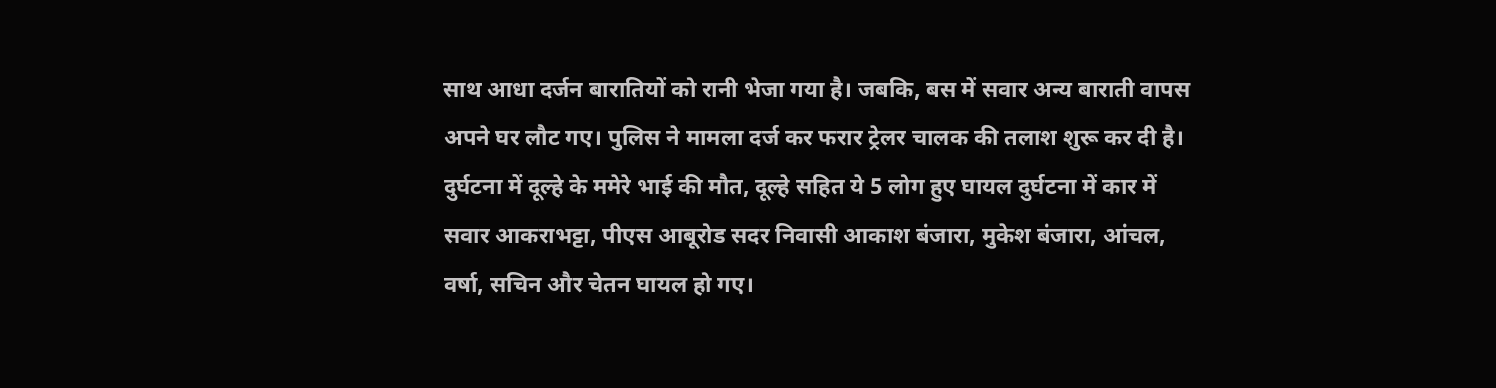साथ आधा दर्जन बारातियों को रानी भेजा गया है। जबकि, बस में सवार अन्य बाराती वापस अपने घर लौट गए। पुलिस ने मामला दर्ज कर फरार ट्रेलर चालक की तलाश शुरू कर दी है। दुर्घटना में दूल्हे के ममेरे भाई की मौत, दूल्हे सहित ये 5 लोग हुए घायल दुर्घटना में कार में सवार आकराभट्टा, पीएस आबूरोड सदर निवासी आकाश बंजारा, मुकेश बंजारा, आंचल, वर्षा, सचिन और चेतन घायल हो गए।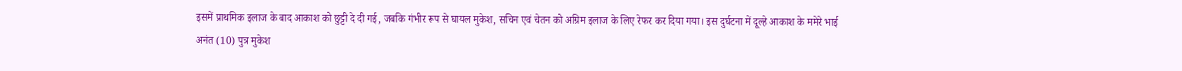इसमें प्राथमिक इलाज के बाद आकाश को छुट्टी दे दी गई, जबकि गंभीर रूप से घायल मुकेश, सचिन एवं चेतन को अग्रिम इलाज के लिए रेफर कर दिया गया। इस दुर्घटना में दूल्हे आकाश के ममेरे भाई अनंत (10) पुत्र मुकेश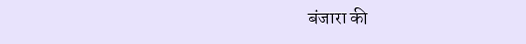बंजारा की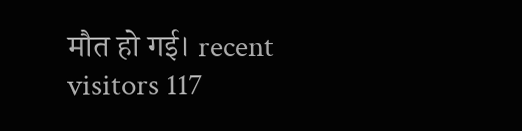मौत हो गई। recent visitors 117